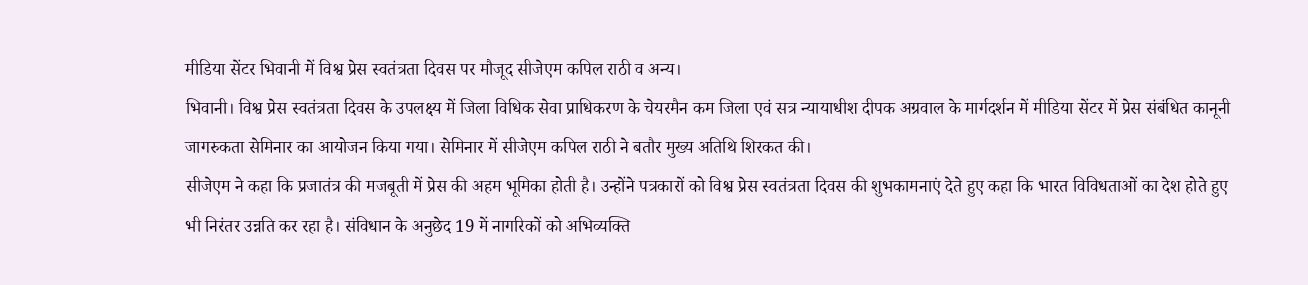मीडिया सेंटर भिवानी में विश्व प्रेस स्वतंत्रता दिवस पर मौजूद सीजेएम कपिल राठी व अन्य।
भिवानी। विश्व प्रेस स्वतंत्रता दिवस के उपलक्ष्य में जिला विधिक सेवा प्राधिकरण के चेयरमैन कम जिला एवं सत्र न्यायाधीश दीपक अग्रवाल के मार्गदर्शन में मीडिया सेंटर में प्रेस संबंधित कानूनी जागरुकता सेमिनार का आयोजन किया गया। सेमिनार में सीजेएम कपिल राठी ने बतौर मुख्य अतिथि शिरकत की।
सीजेएम ने कहा कि प्रजातंत्र की मजबूती में प्रेस की अहम भूमिका होती है। उन्होंने पत्रकारों को विश्व प्रेस स्वतंत्रता दिवस की शुभकामनाएं देते हुए कहा कि भारत विविधताओं का देश होते हुए भी निरंतर उन्नति कर रहा है। संविधान के अनुछेद 19 में नागरिकों को अभिव्यक्ति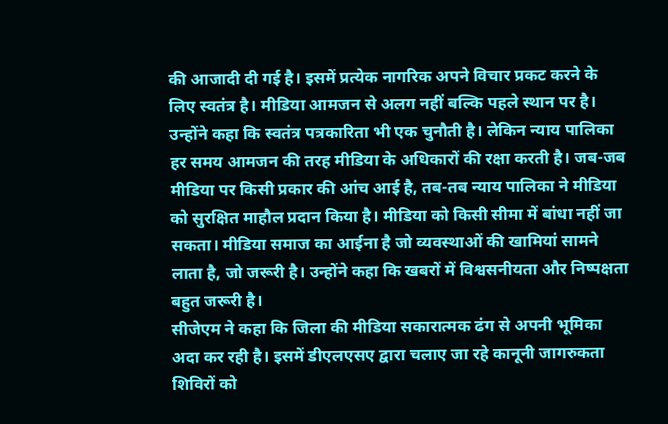की आजादी दी गई है। इसमें प्रत्येक नागरिक अपने विचार प्रकट करने के लिए स्वतंत्र है। मीडिया आमजन से अलग नहीं बल्कि पहले स्थान पर है।
उन्होंने कहा कि स्वतंत्र पत्रकारिता भी एक चुनौती है। लेकिन न्याय पालिका हर समय आमजन की तरह मीडिया के अधिकारों की रक्षा करती है। जब-जब मीडिया पर किसी प्रकार की आंच आई है, तब-तब न्याय पालिका ने मीडिया को सुरक्षित माहौल प्रदान किया है। मीडिया को किसी सीमा में बांधा नहीं जा सकता। मीडिया समाज का आईना है जो व्यवस्थाओं की खामियां सामने लाता है, जो जरूरी है। उन्होंने कहा कि खबरों में विश्वसनीयता और निष्पक्षता बहुत जरूरी है।
सीजेएम ने कहा कि जिला की मीडिया सकारात्मक ढंग से अपनी भूमिका अदा कर रही है। इसमें डीएलएसए द्वारा चलाए जा रहे कानूनी जागरुकता शिविरों को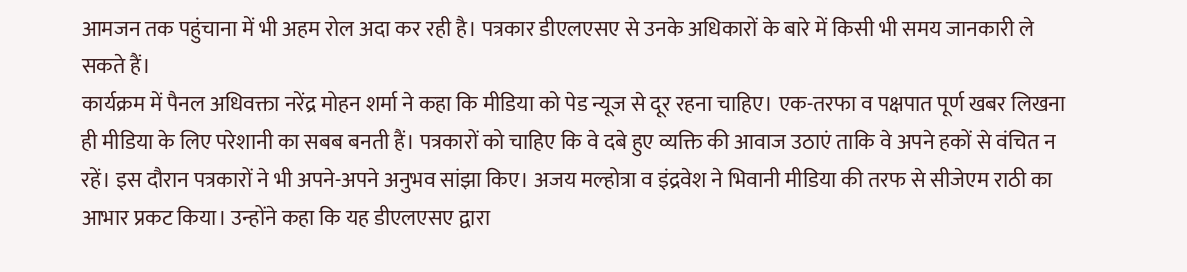आमजन तक पहुंचाना में भी अहम रोल अदा कर रही है। पत्रकार डीएलएसए से उनके अधिकारों के बारे में किसी भी समय जानकारी ले सकते हैं।
कार्यक्रम में पैनल अधिवक्ता नरेंद्र मोहन शर्मा ने कहा कि मीडिया को पेड न्यूज से दूर रहना चाहिए। एक-तरफा व पक्षपात पूर्ण खबर लिखना ही मीडिया के लिए परेशानी का सबब बनती हैं। पत्रकारों को चाहिए कि वे दबे हुए व्यक्ति की आवाज उठाएं ताकि वे अपने हकों से वंचित न रहें। इस दौरान पत्रकारों ने भी अपने-अपने अनुभव सांझा किए। अजय मल्होत्रा व इंद्रवेश ने भिवानी मीडिया की तरफ से सीजेएम राठी का आभार प्रकट किया। उन्होंने कहा कि यह डीएलएसए द्वारा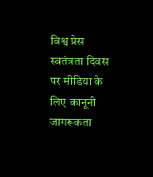विश्व प्रेस स्वतंत्रता दिवस पर मीडिया के लिए कानूनी जागरूकता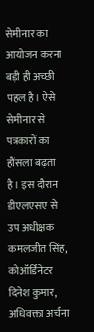सेमीनार का आयोजन करना बड़ी ही अच्छी पहल है। ऐसे सेमीनार से पत्रकारों का हौंसला बढ़ता है। इस दौरान डीएलएसए से उप अधीक्षक कमलजीत सिंह, कोऑर्डिनेटर दिनेश कुमार, अधिवक्ता अर्चना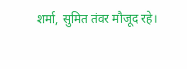शर्मा, सुमित तंवर मौजूद रहे।